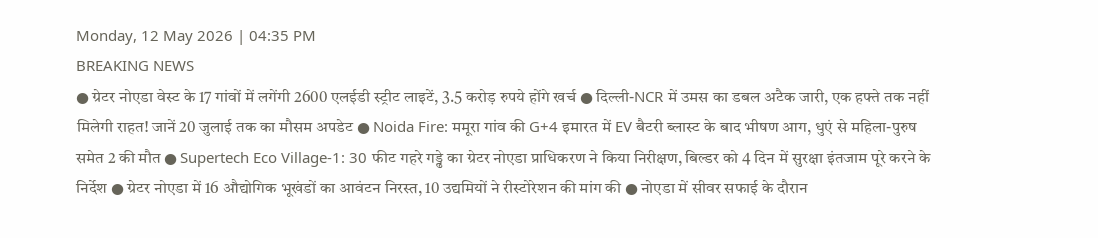Monday, 12 May 2026 | 04:35 PM
BREAKING NEWS
● ग्रेटर नोएडा वेस्ट के 17 गांवों में लगेंगी 2600 एलईडी स्ट्रीट लाइटें, 3.5 करोड़ रुपये होंगे खर्च ● दिल्ली-NCR में उमस का डबल अटैक जारी, एक हफ्ते तक नहीं मिलेगी राहत! जानें 20 जुलाई तक का मौसम अपडेट ● Noida Fire: ममूरा गांव की G+4 इमारत में EV बैटरी ब्लास्ट के बाद भीषण आग, धुएं से महिला-पुरुष समेत 2 की मौत ● Supertech Eco Village-1: 30 फीट गहरे गड्ढे का ग्रेटर नोएडा प्राधिकरण ने किया निरीक्षण, बिल्डर को 4 दिन में सुरक्षा इंतजाम पूरे करने के निर्देश ● ग्रेटर नोएडा में 16 औद्योगिक भूखंडों का आवंटन निरस्त, 10 उद्यमियों ने रीस्टोरेशन की मांग की ● नोएडा में सीवर सफाई के दौरान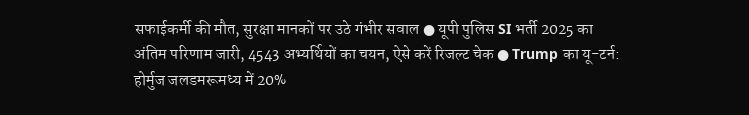सफाईकर्मी की मौत, सुरक्षा मानकों पर उठे गंभीर सवाल ● यूपी पुलिस SI भर्ती 2025 का अंतिम परिणाम जारी, 4543 अभ्यर्थियों का चयन, ऐसे करें रिजल्ट चेक ● Trump का यू-टर्न: होर्मुज जलडमरूमध्य में 20%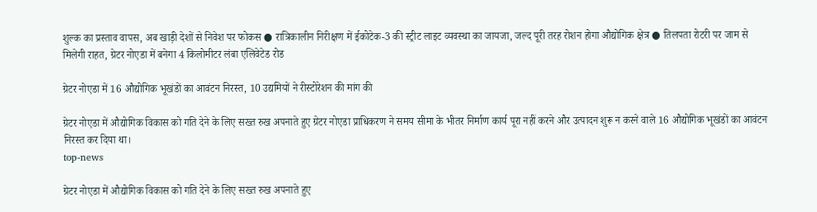शुल्क का प्रस्ताव वापस, अब खाड़ी देशों से निवेश पर फोकस ● रात्रिकालीन निरीक्षण में ईकोटेक-3 की स्ट्रीट लाइट व्यवस्था का जायजा, जल्द पूरी तरह रोशन होगा औद्योगिक क्षेत्र ● तिलपता रोटरी पर जाम से मिलेगी राहत, ग्रेटर नोएडा में बनेगा 4 किलोमीटर लंबा एलिवेटेड रोड

ग्रेटर नोएडा में 16 औद्योगिक भूखंडों का आवंटन निरस्त, 10 उद्यमियों ने रीस्टोरेशन की मांग की

ग्रेटर नोएडा में औद्योगिक विकास को गति देने के लिए सख्त रुख अपनाते हुए ग्रेटर नोएडा प्राधिकरण ने समय सीमा के भीतर निर्माण कार्य पूरा नहीं करने और उत्पादन शुरू न करने वाले 16 औद्योगिक भूखंडों का आवंटन निरस्त कर दिया था।
top-news

ग्रेटर नोएडा में औद्योगिक विकास को गति देने के लिए सख्त रुख अपनाते हुए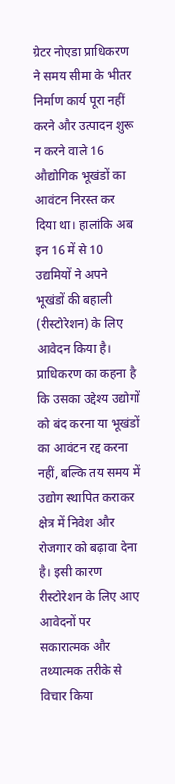ग्रेटर नोएडा प्राधिकरण ने समय सीमा के भीतर निर्माण कार्य पूरा नहीं करने और उत्पादन शुरू न करने वाले 16 औद्योगिक भूखंडों का आवंटन निरस्त कर दिया था। हालांकि अब इन 16 में से 10 उद्यमियों ने अपने भूखंडों की बहाली (रीस्टोरेशन) के लिए आवेदन किया है। प्राधिकरण का कहना है कि उसका उद्देश्य उद्योगों को बंद करना या भूखंडों का आवंटन रद्द करना नहीं, बल्कि तय समय में उद्योग स्थापित कराकर क्षेत्र में निवेश और रोजगार को बढ़ावा देना है। इसी कारण रीस्टोरेशन के लिए आए आवेदनों पर सकारात्मक और तथ्यात्मक तरीके से विचार किया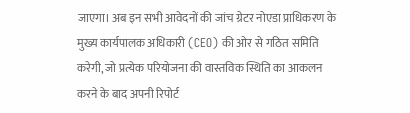जाएगा। अब इन सभी आवेदनों की जांच ग्रेटर नोएडा प्राधिकरण के मुख्य कार्यपालक अधिकारी (CEO) की ओर से गठित समिति करेगी, जो प्रत्येक परियोजना की वास्तविक स्थिति का आकलन करने के बाद अपनी रिपोर्ट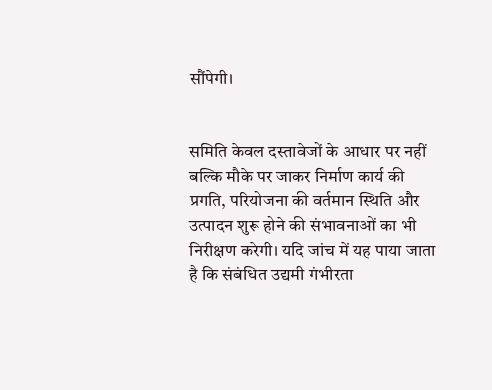सौंपेगी।


समिति केवल दस्तावेजों के आधार पर नहीं बल्कि मौके पर जाकर निर्माण कार्य की प्रगति, परियोजना की वर्तमान स्थिति और उत्पादन शुरू होने की संभावनाओं का भी निरीक्षण करेगी। यदि जांच में यह पाया जाता है कि संबंधित उद्यमी गंभीरता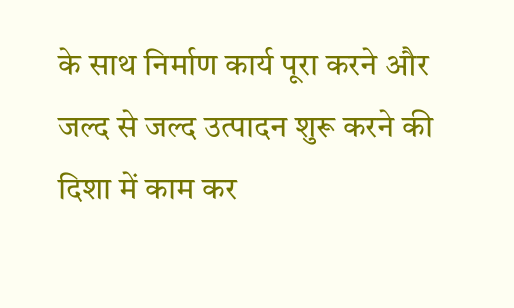के साथ निर्माण कार्य पूरा करने और जल्द से जल्द उत्पादन शुरू करने की दिशा में काम कर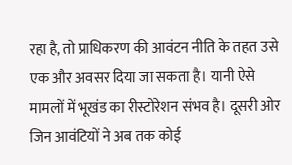रहा है, तो प्राधिकरण की आवंटन नीति के तहत उसे एक और अवसर दिया जा सकता है। यानी ऐसे मामलों में भूखंड का रीस्टोरेशन संभव है। दूसरी ओर जिन आवंटियों ने अब तक कोई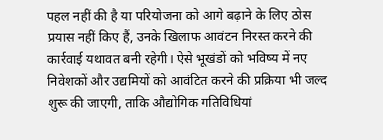पहल नहीं की है या परियोजना को आगे बढ़ाने के लिए ठोस प्रयास नहीं किए हैं, उनके खिलाफ आवंटन निरस्त करने की कार्रवाई यथावत बनी रहेगी। ऐसे भूखंडों को भविष्य में नए निवेशकों और उद्यमियों को आवंटित करने की प्रक्रिया भी जल्द शुरू की जाएगी, ताकि औद्योगिक गतिविधियां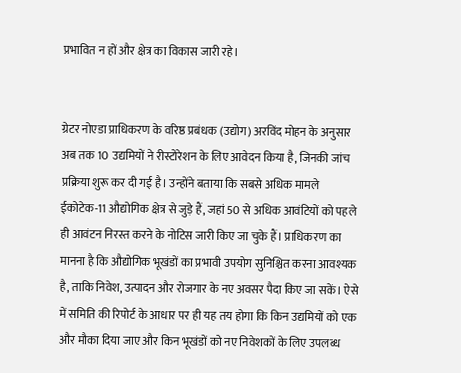प्रभावित न हों और क्षेत्र का विकास जारी रहे।


ग्रेटर नोएडा प्राधिकरण के वरिष्ठ प्रबंधक (उद्योग) अरविंद मोहन के अनुसार अब तक 10 उद्यमियों ने रीस्टोरेशन के लिए आवेदन किया है, जिनकी जांच प्रक्रिया शुरू कर दी गई है। उन्होंने बताया कि सबसे अधिक मामले ईकोटेक-11 औद्योगिक क्षेत्र से जुड़े हैं, जहां 50 से अधिक आवंटियों को पहले ही आवंटन निरस्त करने के नोटिस जारी किए जा चुके हैं। प्राधिकरण का मानना है कि औद्योगिक भूखंडों का प्रभावी उपयोग सुनिश्चित करना आवश्यक है, ताकि निवेश, उत्पादन और रोजगार के नए अवसर पैदा किए जा सकें। ऐसे में समिति की रिपोर्ट के आधार पर ही यह तय होगा कि किन उद्यमियों को एक और मौका दिया जाए और किन भूखंडों को नए निवेशकों के लिए उपलब्ध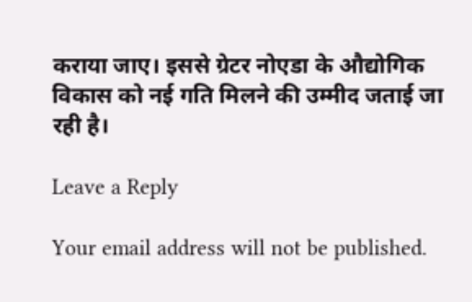कराया जाए। इससे ग्रेटर नोएडा के औद्योगिक विकास को नई गति मिलने की उम्मीद जताई जा रही है।

Leave a Reply

Your email address will not be published.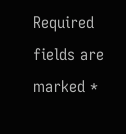Required fields are marked *